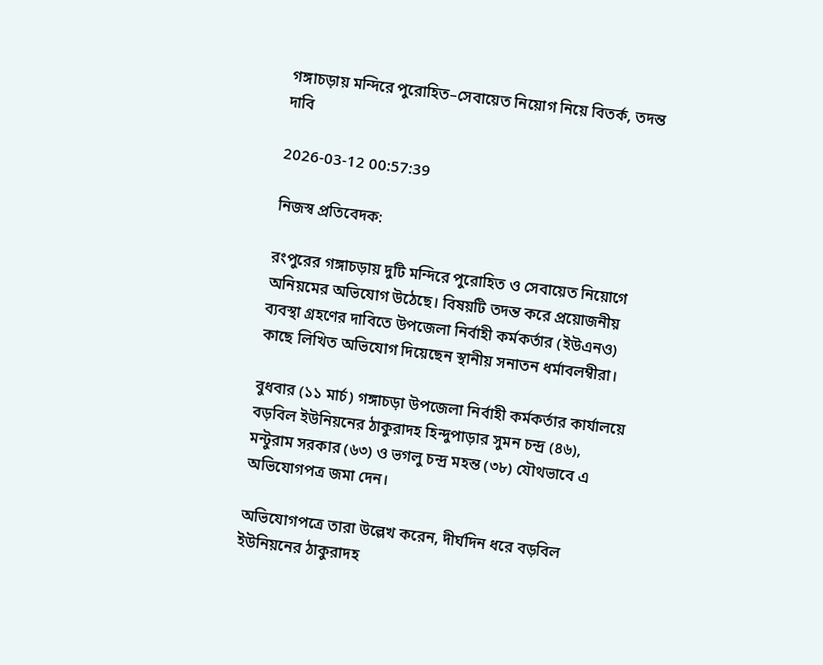গঙ্গাচড়ায় মন্দিরে পুরোহিত–সেবায়েত নিয়োগ নিয়ে বিতর্ক, তদন্ত দাবি

2026-03-12 00:57:39

নিজস্ব প্রতিবেদক:

রংপুরের গঙ্গাচড়ায় দুটি মন্দিরে পুরোহিত ও সেবায়েত নিয়োগে অনিয়মের অভিযোগ উঠেছে। বিষয়টি তদন্ত করে প্রয়োজনীয় ব্যবস্থা গ্রহণের দাবিতে উপজেলা নির্বাহী কর্মকর্তার (ইউএনও) কাছে লিখিত অভিযোগ দিয়েছেন স্থানীয় সনাতন ধর্মাবলম্বীরা।

বুধবার (১১ মার্চ) গঙ্গাচড়া উপজেলা নির্বাহী কর্মকর্তার কার্যালয়ে বড়বিল ইউনিয়নের ঠাকুরাদহ হিন্দুপাড়ার সুমন চন্দ্র (৪৬), মন্টুরাম সরকার (৬৩) ও ভগলু চন্দ্র মহন্ত (৩৮) যৌথভাবে এ অভিযোগপত্র জমা দেন।

অভিযোগপত্রে তারা উল্লেখ করেন, দীর্ঘদিন ধরে বড়বিল ইউনিয়নের ঠাকুরাদহ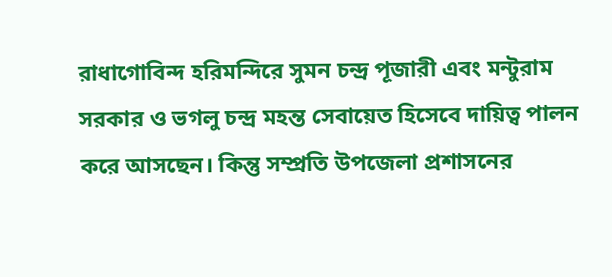রাধাগোবিন্দ হরিমন্দিরে সুমন চন্দ্র পূজারী এবং মন্টুরাম সরকার ও ভগলু চন্দ্র মহন্ত সেবায়েত হিসেবে দায়িত্ব পালন করে আসছেন। কিন্তু সম্প্রতি উপজেলা প্রশাসনের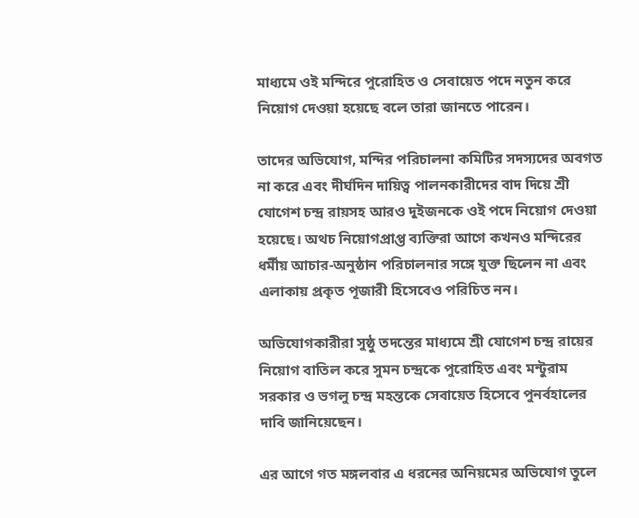মাধ্যমে ওই মন্দিরে পুরোহিত ও সেবায়েত পদে নতুন করে নিয়োগ দেওয়া হয়েছে বলে তারা জানতে পারেন।

তাদের অভিযোগ, মন্দির পরিচালনা কমিটির সদস্যদের অবগত না করে এবং দীর্ঘদিন দায়িত্ব পালনকারীদের বাদ দিয়ে শ্রী যোগেশ চন্দ্র রায়সহ আরও দুইজনকে ওই পদে নিয়োগ দেওয়া হয়েছে। অথচ নিয়োগপ্রাপ্ত ব্যক্তিরা আগে কখনও মন্দিরের ধর্মীয় আচার-অনুষ্ঠান পরিচালনার সঙ্গে যুক্ত ছিলেন না এবং এলাকায় প্রকৃত পূজারী হিসেবেও পরিচিত নন।

অভিযোগকারীরা সুষ্ঠু তদন্তের মাধ্যমে শ্রী যোগেশ চন্দ্র রায়ের নিয়োগ বাতিল করে সুমন চন্দ্রকে পুরোহিত এবং মন্টুরাম সরকার ও ভগলু চন্দ্র মহন্তকে সেবায়েত হিসেবে পুনর্বহালের দাবি জানিয়েছেন।

এর আগে গত মঙ্গলবার এ ধরনের অনিয়মের অভিযোগ তুলে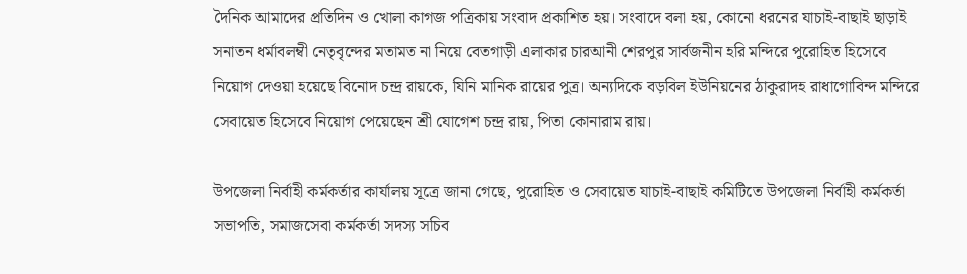দৈনিক আমাদের প্রতিদিন ও খোলা কাগজ পত্রিকায় সংবাদ প্রকাশিত হয়। সংবাদে বলা হয়, কোনো ধরনের যাচাই-বাছাই ছাড়াই সনাতন ধর্মাবলম্বী নেতৃবৃন্দের মতামত না নিয়ে বেতগাড়ী এলাকার চারআনী শেরপুর সার্বজনীন হরি মন্দিরে পুরোহিত হিসেবে নিয়োগ দেওয়া হয়েছে বিনোদ চন্দ্র রায়কে, যিনি মানিক রায়ের পুত্র। অন্যদিকে বড়বিল ইউনিয়নের ঠাকুরাদহ রাধাগোবিন্দ মন্দিরে সেবায়েত হিসেবে নিয়োগ পেয়েছেন শ্রী যোগেশ চন্দ্র রায়, পিতা কোনারাম রায়।

উপজেলা নির্বাহী কর্মকর্তার কার্যালয় সূত্রে জানা গেছে, পুরোহিত ও সেবায়েত যাচাই-বাছাই কমিটিতে উপজেলা নির্বাহী কর্মকর্তা সভাপতি, সমাজসেবা কর্মকর্তা সদস্য সচিব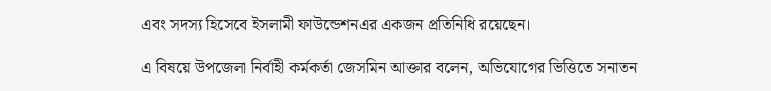এবং সদস্য হিসেবে ইসলামী ফাউন্ডেশনএর একজন প্রতিনিধি রয়েছেন।

এ বিষয়ে উপজেলা নির্বাহী কর্মকর্তা জেসমিন আক্তার বলেন, অভিযোগের ভিত্তিতে সনাতন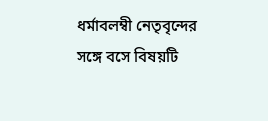ধর্মাবলম্বী নেতৃবৃন্দের সঙ্গে বসে বিষয়টি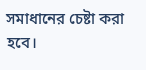সমাধানের চেষ্টা করা হবে।